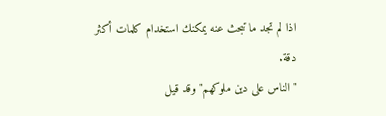اذا لم تجد ما تبحث عنه يمكنك استخدام كلمات أكثر دقة.
"الناس على دين ملوكهم" وقد قيل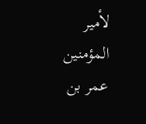لأمير المؤمنين عمر بن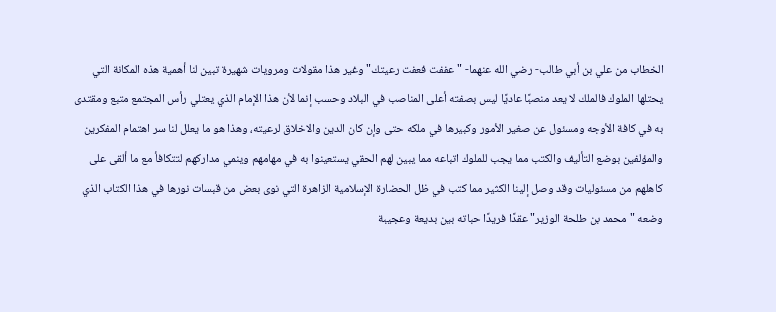الخطاب من علي بن أبي طالب- رضي الله عنهما- "عففت فعفت رعيتك" وغير هذا مقولات ومرويات شهيرة تبين لنا أهمية هذه المكانة التي يحتلها الملوك فالملك لا يعد منصبًا عاديًا ليس بصفته أعلى المناصب في البلاد وحسب إنما لأن هذا الإمام الذي يعتلي رأس المجتمع متبع ومقتدى به في كافة الأوجه ومسئول عن صغير الأمور وكبيرها في ملكه حتى وإن كان الدين والاخلاق لرعيته، وهذا هو ما يعلل لنا سر اهتمام المفكرين والمؤلفين بوضع التأليف والكتب مما يجب للملوك اتباعه مما يبين لهم الحقي يستعينوا به في مهامهم وينمي مداركهم لتتكافأ مع ما ألقى على كاهلهم من مسئوليات وقد وصل إلينا الكثير مما كتب في ظل الحضارة الإسلامية الزاهرة التي نوى بعض من قبسات نورها في هذا الكتاب الذي وضعه "محمد بن طلحة الوزير" عقدًا فريدًا حباته بين بديعة وعجيبة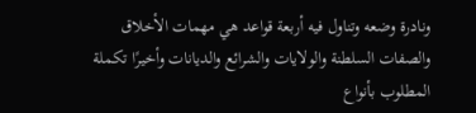ونادرة وضعه وتناول فيه أربعة قواعد هي مهمات الأخلاق والصفات السلطنة والولايات والشرائع والديانات وأخيرًا تكملة المطلوب بأنواع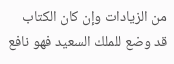من الزيادات وإن كان الكتاب قد وضع للملك السعيد فهو نافع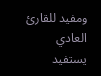ومفيد للقارئ العادي يستفيد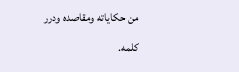من حكاياته ومقاصده ودرر كلمه.